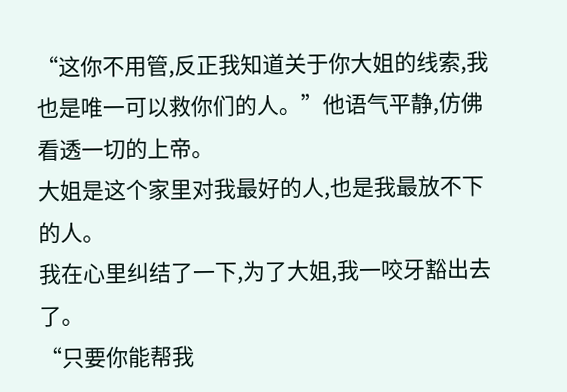“这你不用管,反正我知道关于你大姐的线索,我也是唯一可以救你们的人。”他语气平静,仿佛看透一切的上帝。
大姐是这个家里对我最好的人,也是我最放不下的人。
我在心里纠结了一下,为了大姐,我一咬牙豁出去了。
“只要你能帮我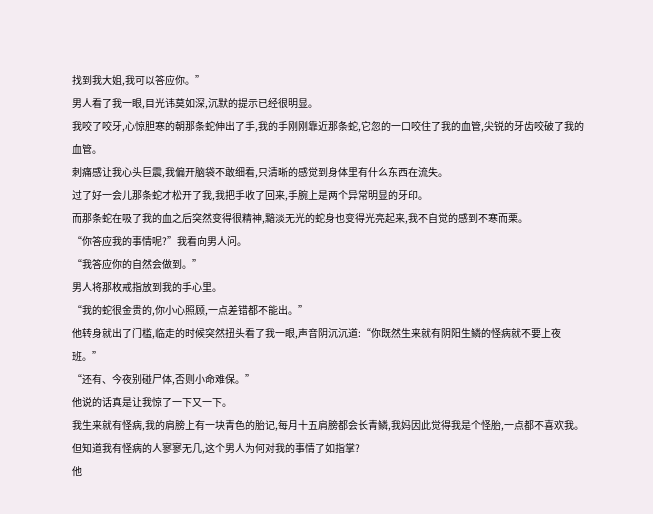找到我大姐,我可以答应你。”
男人看了我一眼,目光讳莫如深,沉默的提示已经很明显。
我咬了咬牙,心惊胆寒的朝那条蛇伸出了手,我的手刚刚靠近那条蛇,它忽的一口咬住了我的血管,尖锐的牙齿咬破了我的血管。
刺痛感让我心头巨震,我偏开脑袋不敢细看,只清晰的感觉到身体里有什么东西在流失。
过了好一会儿那条蛇才松开了我,我把手收了回来,手腕上是两个异常明显的牙印。
而那条蛇在吸了我的血之后突然变得很精神,黯淡无光的蛇身也变得光亮起来,我不自觉的感到不寒而栗。
“你答应我的事情呢?”我看向男人问。
“我答应你的自然会做到。”
男人将那枚戒指放到我的手心里。
“我的蛇很金贵的,你小心照顾,一点差错都不能出。”
他转身就出了门槛,临走的时候突然扭头看了我一眼,声音阴沉沉道:“你既然生来就有阴阳生鳞的怪病就不要上夜班。”
“还有、今夜别碰尸体,否则小命难保。”
他说的话真是让我惊了一下又一下。
我生来就有怪病,我的肩膀上有一块青色的胎记,每月十五肩膀都会长青鳞,我妈因此觉得我是个怪胎,一点都不喜欢我。
但知道我有怪病的人寥寥无几,这个男人为何对我的事情了如指掌?
他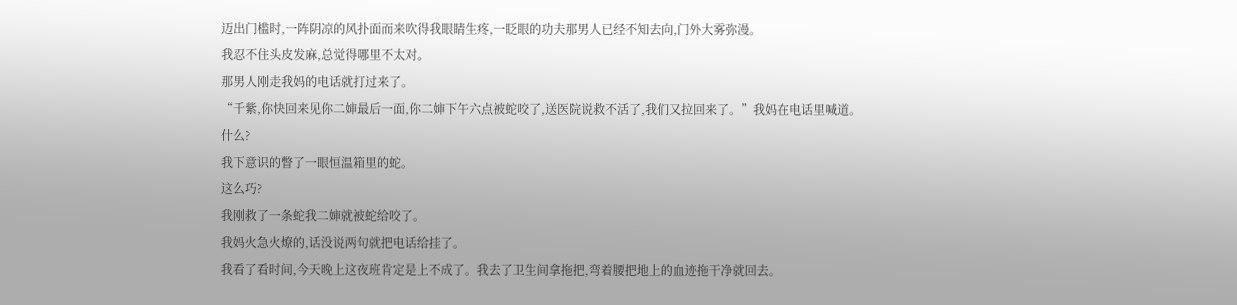迈出门槛时,一阵阴凉的风扑面而来吹得我眼睛生疼,一眨眼的功夫那男人已经不知去向,门外大雾弥漫。
我忍不住头皮发麻,总觉得哪里不太对。
那男人刚走我妈的电话就打过来了。
“千紫,你快回来见你二婶最后一面,你二婶下午六点被蛇咬了,送医院说救不活了,我们又拉回来了。”我妈在电话里喊道。
什么?
我下意识的瞥了一眼恒温箱里的蛇。
这么巧?
我刚救了一条蛇我二婶就被蛇给咬了。
我妈火急火燎的,话没说两句就把电话给挂了。
我看了看时间,今天晚上这夜班肯定是上不成了。我去了卫生间拿拖把,弯着腰把地上的血迹拖干净就回去。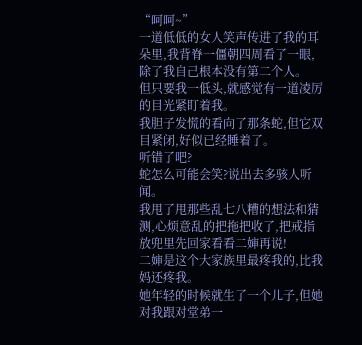“呵呵~”
一道低低的女人笑声传进了我的耳朵里,我背脊一僵朝四周看了一眼,除了我自己根本没有第二个人。
但只要我一低头,就感觉有一道凌厉的目光紧盯着我。
我胆子发慌的看向了那条蛇,但它双目紧闭,好似已经睡着了。
听错了吧?
蛇怎么可能会笑?说出去多骇人听闻。
我甩了甩那些乱七八糟的想法和猜测,心烦意乱的把拖把收了,把戒指放兜里先回家看看二婶再说!
二婶是这个大家族里最疼我的,比我妈还疼我。
她年轻的时候就生了一个儿子,但她对我跟对堂弟一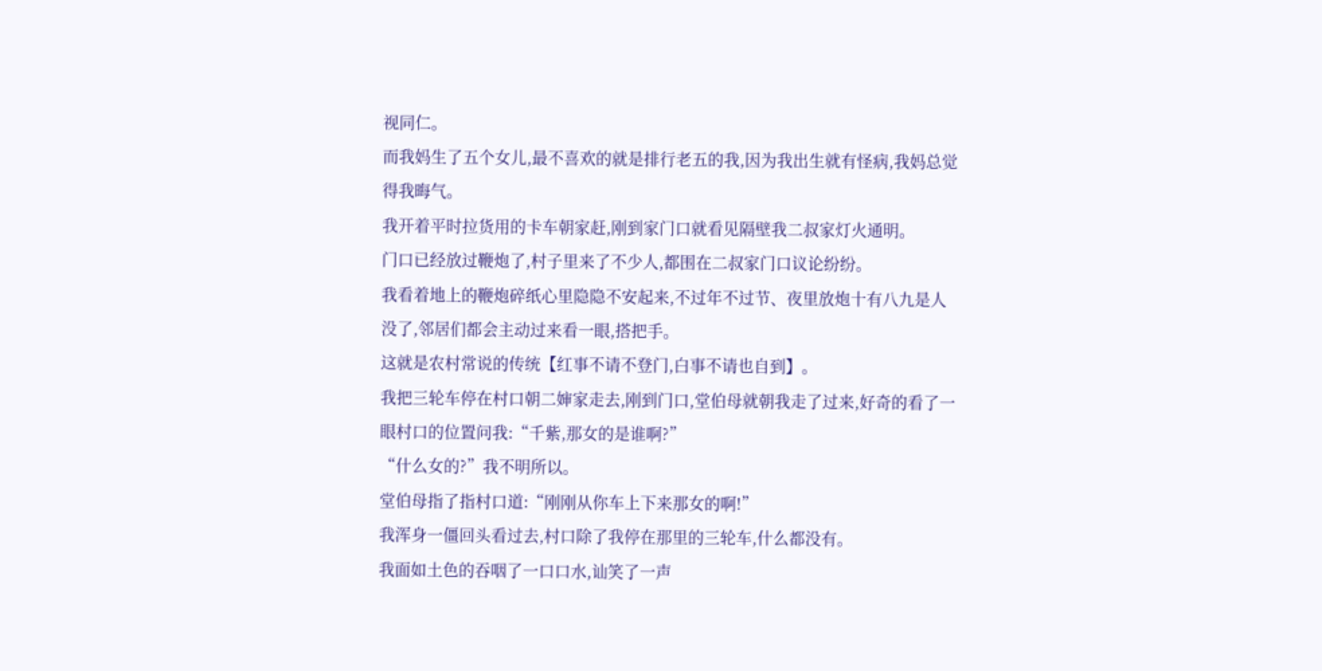视同仁。
而我妈生了五个女儿,最不喜欢的就是排行老五的我,因为我出生就有怪病,我妈总觉得我晦气。
我开着平时拉货用的卡车朝家赶,刚到家门口就看见隔壁我二叔家灯火通明。
门口已经放过鞭炮了,村子里来了不少人,都围在二叔家门口议论纷纷。
我看着地上的鞭炮碎纸心里隐隐不安起来,不过年不过节、夜里放炮十有八九是人没了,邻居们都会主动过来看一眼,搭把手。
这就是农村常说的传统【红事不请不登门,白事不请也自到】。
我把三轮车停在村口朝二婶家走去,刚到门口,堂伯母就朝我走了过来,好奇的看了一眼村口的位置问我:“千紫,那女的是谁啊?”
“什么女的?”我不明所以。
堂伯母指了指村口道:“刚刚从你车上下来那女的啊!”
我浑身一僵回头看过去,村口除了我停在那里的三轮车,什么都没有。
我面如土色的吞咽了一口口水,讪笑了一声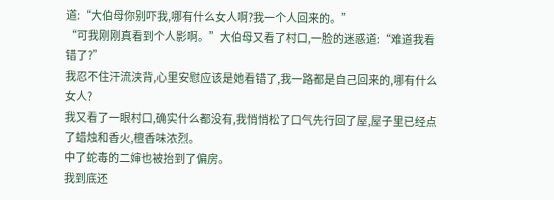道:“大伯母你别吓我,哪有什么女人啊?我一个人回来的。”
“可我刚刚真看到个人影啊。”大伯母又看了村口,一脸的迷惑道:“难道我看错了?”
我忍不住汗流浃背,心里安慰应该是她看错了,我一路都是自己回来的,哪有什么女人?
我又看了一眼村口,确实什么都没有,我悄悄松了口气先行回了屋,屋子里已经点了蜡烛和香火,檀香味浓烈。
中了蛇毒的二婶也被抬到了偏房。
我到底还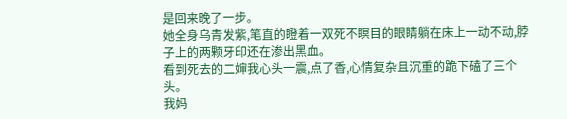是回来晚了一步。
她全身乌青发紫,笔直的瞪着一双死不瞑目的眼睛躺在床上一动不动,脖子上的两颗牙印还在渗出黑血。
看到死去的二婶我心头一震,点了香,心情复杂且沉重的跪下磕了三个头。
我妈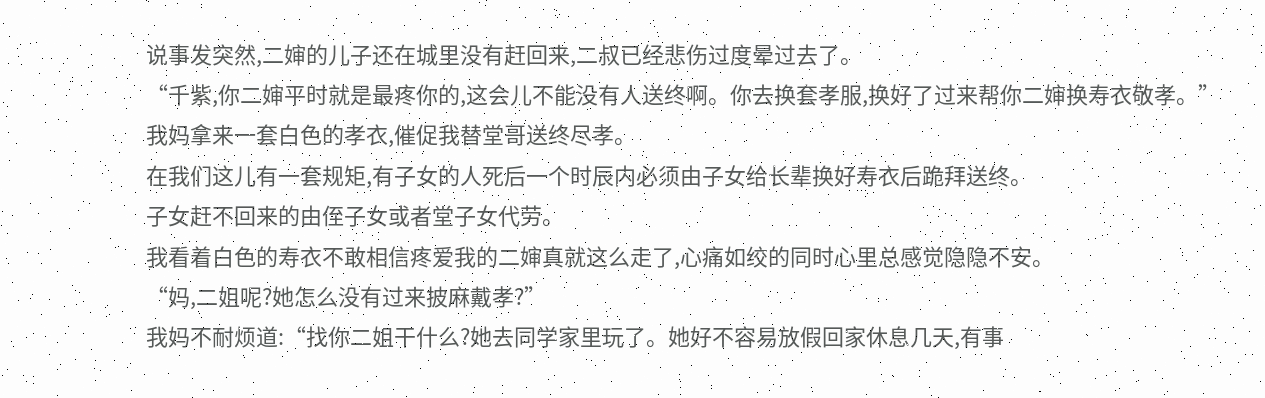说事发突然,二婶的儿子还在城里没有赶回来,二叔已经悲伤过度晕过去了。
“千紫,你二婶平时就是最疼你的,这会儿不能没有人送终啊。你去换套孝服,换好了过来帮你二婶换寿衣敬孝。”
我妈拿来一套白色的孝衣,催促我替堂哥送终尽孝。
在我们这儿有一套规矩,有子女的人死后一个时辰内必须由子女给长辈换好寿衣后跪拜送终。
子女赶不回来的由侄子女或者堂子女代劳。
我看着白色的寿衣不敢相信疼爱我的二婶真就这么走了,心痛如绞的同时心里总感觉隐隐不安。
“妈,二姐呢?她怎么没有过来披麻戴孝?”
我妈不耐烦道:“找你二姐干什么?她去同学家里玩了。她好不容易放假回家休息几天,有事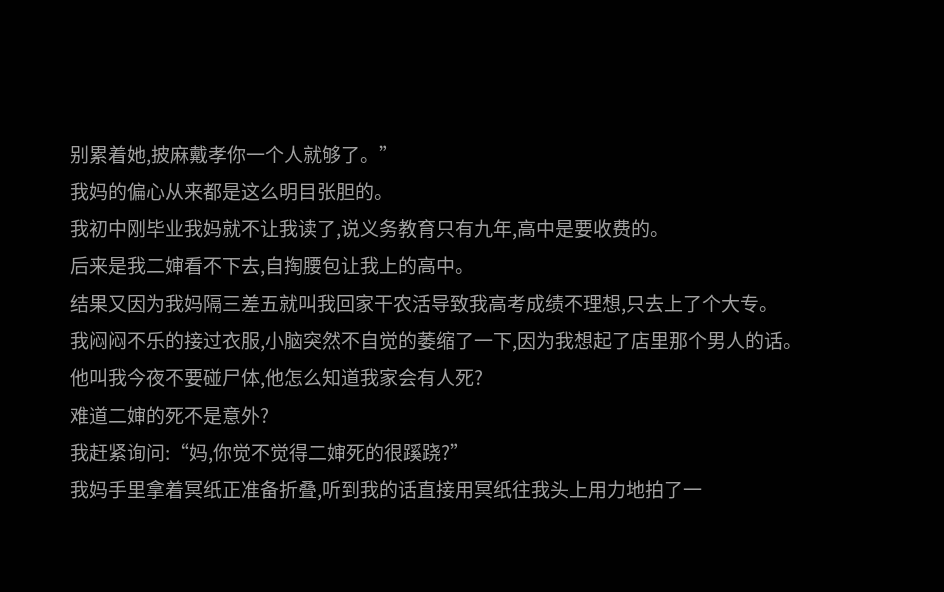别累着她,披麻戴孝你一个人就够了。”
我妈的偏心从来都是这么明目张胆的。
我初中刚毕业我妈就不让我读了,说义务教育只有九年,高中是要收费的。
后来是我二婶看不下去,自掏腰包让我上的高中。
结果又因为我妈隔三差五就叫我回家干农活导致我高考成绩不理想,只去上了个大专。
我闷闷不乐的接过衣服,小脑突然不自觉的萎缩了一下,因为我想起了店里那个男人的话。
他叫我今夜不要碰尸体,他怎么知道我家会有人死?
难道二婶的死不是意外?
我赶紧询问:“妈,你觉不觉得二婶死的很蹊跷?”
我妈手里拿着冥纸正准备折叠,听到我的话直接用冥纸往我头上用力地拍了一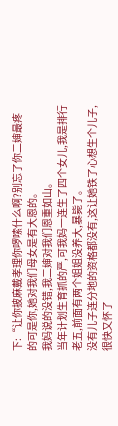下:“让你披麻戴孝理你啰嗦什么啊?别忘了你二婶最疼的可是你,她对我们母女是有大恩的。
我妈说的没错,我二婶对我们恩重如山。
当年计划生育抓的严,可我妈一连生了四个女儿,我是排行老五,前面有两个姐姐没养大,暴毙了。
没有儿子连分地的资格都没有,这让她铁了心想生个儿子,很快又怀了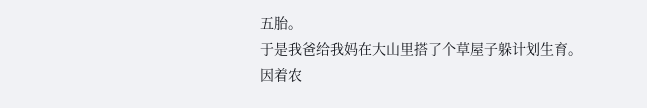五胎。
于是我爸给我妈在大山里搭了个草屋子躲计划生育。
因着农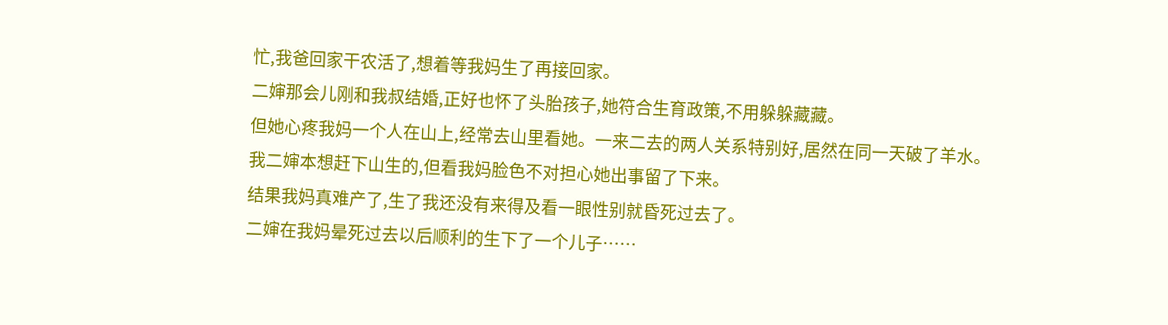忙,我爸回家干农活了,想着等我妈生了再接回家。
二婶那会儿刚和我叔结婚,正好也怀了头胎孩子,她符合生育政策,不用躲躲藏藏。
但她心疼我妈一个人在山上,经常去山里看她。一来二去的两人关系特别好,居然在同一天破了羊水。
我二婶本想赶下山生的,但看我妈脸色不对担心她出事留了下来。
结果我妈真难产了,生了我还没有来得及看一眼性别就昏死过去了。
二婶在我妈晕死过去以后顺利的生下了一个儿子……